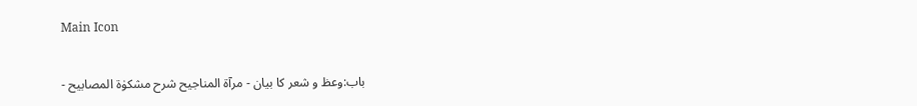Main Icon

باب:وعظ و شعر کا بیان - مرآۃ المناجیح شرح مشکوٰۃ المصابیح -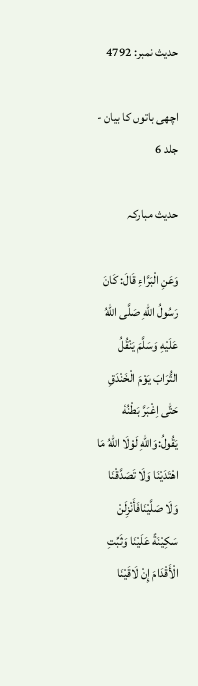حدیث نمبر: 4792

اچھی باتوں کا بیان - جلد 6

حدیث مبارکہ

وَعَنِ الْبَرَّاءِ قَالَ: كَانَ رَسُولُ اللّٰهِ صَلَّى اللّٰهُ عَلَيْهِ وَسَلَّمَ يَنْقُلُ التُّرَابَ يَوْمَ الْخَنْدَقِ حَتّٰى اِغْبَرَّ بَطْنُهٗ يَقُولُ:وَاللّٰهِ لَوْلَا اللّٰهُ مَا اهْتَدَيْنَا وَلَا تَصَدَّقْنَا وَلَا صَلَّيْنَافَأَنْزِلَنْ سَكِيْنَةً عَلَيْنَا وَثَبِّتِ الْأَقْدَامَ إِنْ لَاقَيْنَا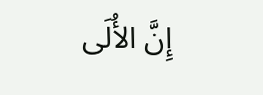إِنَّ الأُلَى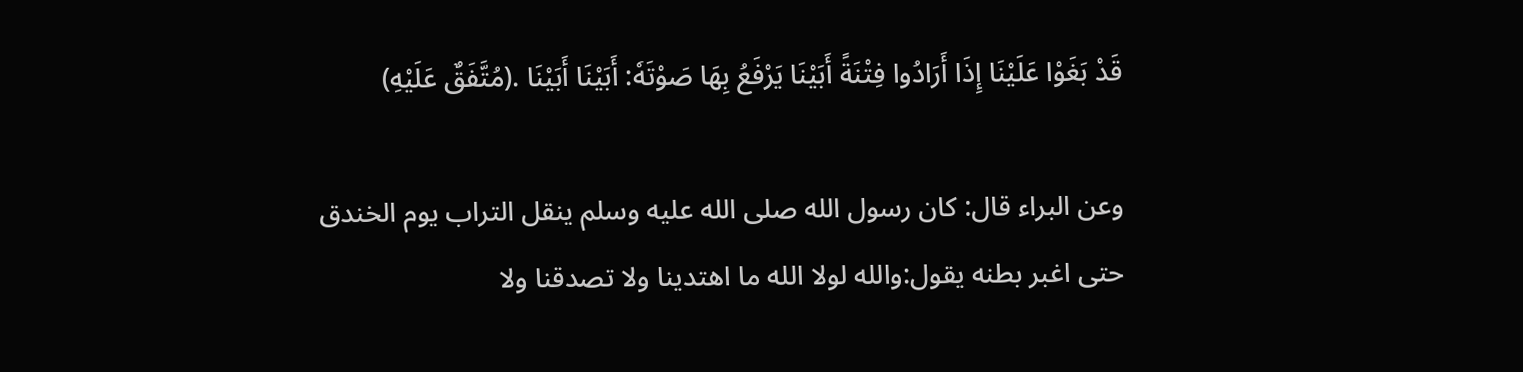قَدْ بَغَوْا عَلَيْنَا إِذَا أَرَادُوا فِتْنَةً أَبَيْنَا يَرْفَعُ بِهَا صَوْتَهٗ: أَبَيْنَا أَبَيْنَا .(مُتَّفَقٌ عَلَيْهِ)

وعن البراء قال: كان رسول الله صلى الله عليه وسلم ينقل التراب يوم الخندق حتى اغبر بطنه يقول:والله لولا الله ما اهتدينا ولا تصدقنا ولا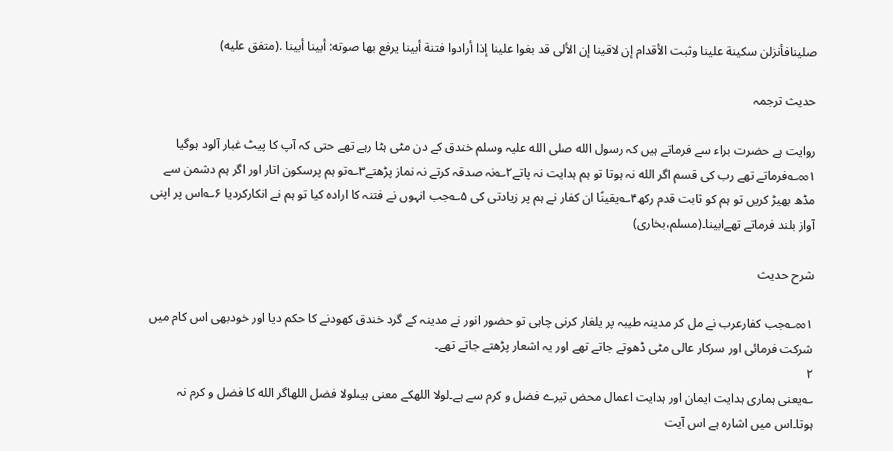صلينافأنزلن سكينة علينا وثبت الأقدام إن لاقينا إن الألى قد بغوا علينا إذا أرادوا فتنة أبينا يرفع بها صوته: أبينا أبينا .(متفق عليه)

حدیث ترجمہ

روایت ہے حضرت براء سے فرماتے ہیں کہ رسول الله صلی الله علیہ وسلم خندق کے دن مٹی ہٹا رہے تھے حتی کہ آپ کا پیٹ غبار آلود ہوگیا ۱∞؎فرماتے تھے رب کی قسم اگر الله نہ ہوتا تو ہم ہدایت نہ پاتے۲؎نہ صدقہ کرتے نہ نماز پڑھتے۳؎تو ہم پرسکون اتار اور اگر ہم دشمن سے مڈھ بھیڑ کریں تو ہم کو ثابت قدم رکھ۴؎یقینًا ان کفار نے ہم پر زیادتی کی ۵؎جب انہوں نے فتنہ کا ارادہ کیا تو ہم نے انکارکردیا ۶؎اس پر اپنی آواز بلند فرماتے تھےابینا۔(مسلم،بخاری)

شرح حدیث

۱∞؎جب کفارعرب نے مل کر مدینہ طیبہ پر یلغار کرنی چاہی تو حضور انور نے مدینہ کے گرد خندق کھودنے کا حکم دیا اور خودبھی اس کام میں شرکت فرمائی اور سرکار عالی مٹی ڈھوتے جاتے تھے اور یہ اشعار پڑھتے جاتے تھے۔
۲
؎یعنی ہماری ہدایت ایمان اور ہدایت اعمال محض تیرے فضل و کرم سے ہے۔لولا اللهکے معنی ہیںلولا فضل اللهاگر الله کا فضل و کرم نہ ہوتا۔اس میں اشارہ ہے اس آیت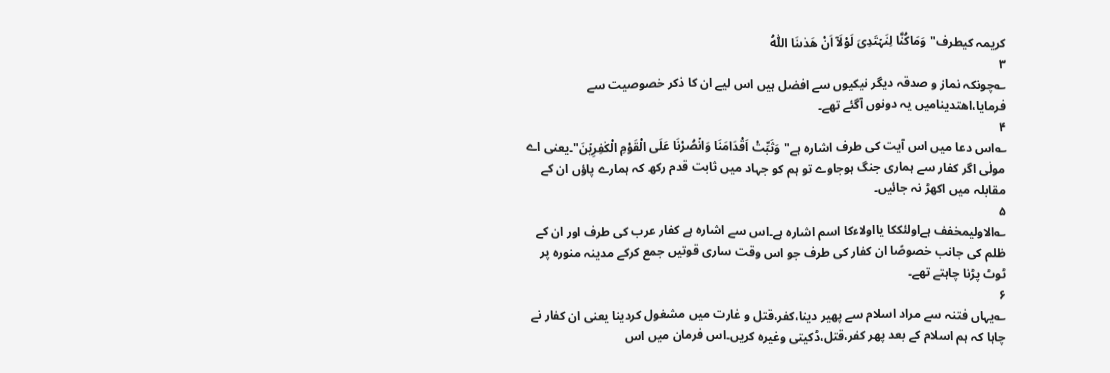کریمہ کیطرف"وَمَاکُنَّا لِنَہۡتَدِیَ لَوْلَاۤ اَنْ ھَدٰىنَا اللّٰهُ
۳
؎چونکہ نماز و صدقہ دیگر نیکیوں سے افضل ہیں اس لیے ان کا ذکر خصوصیت سے فرمایا،اھتدینامیں یہ دونوں آگئے تھے۔
۴
؎اس دعا میں اس آیت کی طرف اشارہ ہے"وَثَبِّتْ اَقْدَامَنَا وَانۡصُرْنَا عَلَی الْقَوْمِ الْکٰفِرِیۡنَ"۔یعنی اے مولٰی اگر کفار سے ہماری جنگ ہوجاوے تو ہم کو جہاد میں ثابت قدم رکھ کہ ہمارے پاؤں ان کے مقابلہ میں اکھڑ نہ جائیں۔
۵
؎الاولیمخفف ہےاولئكکا یااولاءکا اسم اشارہ ہے۔اس سے اشارہ ہے کفار عرب کی طرف اور ان کے ظلم کی جانب خصوصًا ان کفار کی طرف جو اس وقت ساری قوتیں جمع کرکے مدینہ منورہ پر ٹوٹ پڑنا چاہتے تھے۔
۶
؎یہاں فتنہ سے مراد اسلام سے پھیر دینا،کفر،قتل و غارت میں مشغول کردینا یعنی ان کفار نے چاہا کہ ہم اسلام کے بعد پھر کفر،قتل،ڈکیتی وغیرہ کریں۔اس فرمان میں اس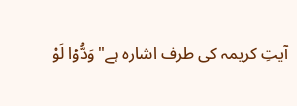آیتِ کریمہ کی طرف اشارہ ہے"وَدُّوۡا لَوْ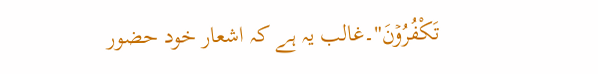تَکْفُرُوۡنَ"۔غالب یہ ہے کہ اشعار خود حضور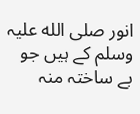انور صلی الله علیہ وسلم کے ہیں جو بے ساختہ منہ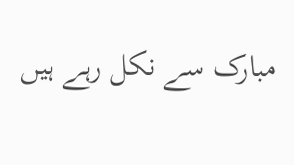مبارک سے نکل رہے ہیں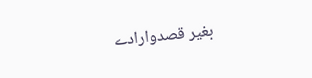بغیر قصدوارادے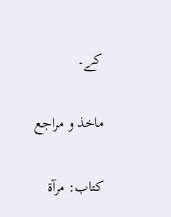کے۔

ماخذ و مراجع

کتاب: مرآۃ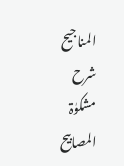المناجیح شرح مشکوٰۃ المصابیح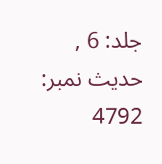جلد: 6 , حدیث نمبر: 4792